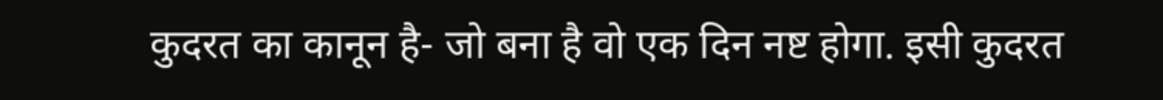कुदरत का कानून है- जो बना है वो एक दिन नष्ट होगा. इसी कुदरत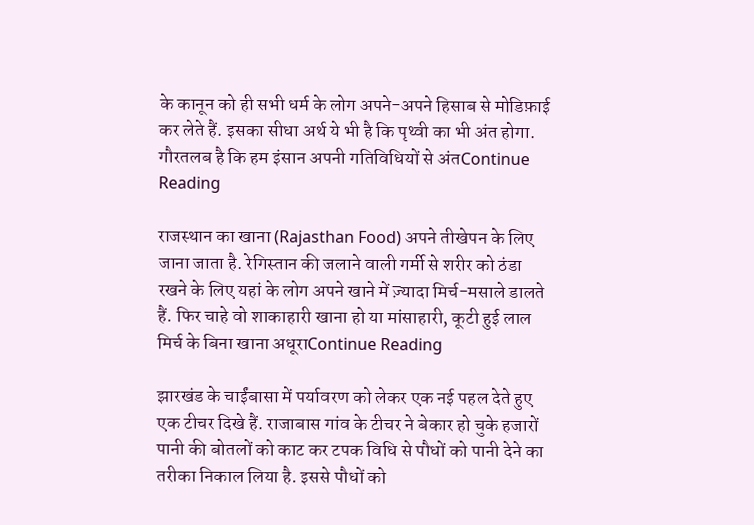के कानून को ही सभी धर्म के लोग अपने-अपने हिसाब से मोडिफ़ाई कर लेते हैं. इसका सीधा अर्थ ये भी है कि पृथ्वी का भी अंत होगा. गौरतलब है कि हम इंसान अपनी गतिविधियों से अंतContinue Reading

राजस्थान का खाना (Rajasthan Food) अपने तीखेपन के लिए जाना जाता है. रेगिस्तान की जलाने वाली गर्मी से शरीर को ठंडा रखने के लिए यहां के लोग अपने खाने में ज़्यादा मिर्च-मसाले डालते हैं. फिर चाहे वो शाकाहारी खाना हो या मांसाहारी, कूटी हुई लाल मिर्च के बिना खाना अधूराContinue Reading

झारखंड के चाईंबासा में पर्यावरण को लेकर एक नई पहल देते हुए एक टीचर दिखे हैं. राजाबास गांव के टीचर ने बेकार हो चुके हजारों पानी की बोतलों को काट कर टपक विधि से पौधों को पानी देने का तरीका निकाल लिया है. इससे पौधों को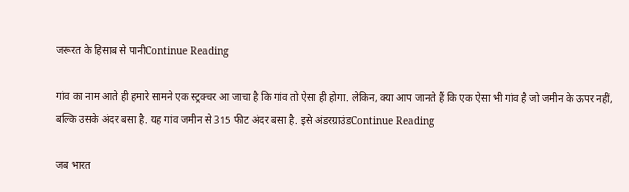जरूरत के हिसाब से पानीContinue Reading

गांव का नाम आते ही हमारे सामने एक स्ट्रक्चर आ जाचा है कि गांव तो ऐसा ही होगा. लेकिन, क्या आप जानते हैं कि एक ऐसा भी गांव है जो जमीन के ऊपर नहीं, बल्कि उसके अंदर बसा है. यह गांव जमीन से 315 फीट अंदर बसा है. इसे अंडरग्राउंडContinue Reading

जब भारत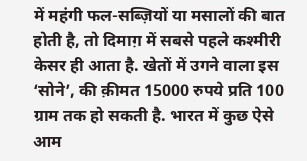में महंगी फल-सब्ज़ियों या मसालों की बात होती है, तो दिमाग़ में सबसे पहले कश्मीरी केसर ही आता है. खेतों में उगने वाला इस ‘सोने’, की क़ीमत 15000 रुपये प्रति 100 ग्राम तक हो सकती है. भारत में कुछ ऐसे आम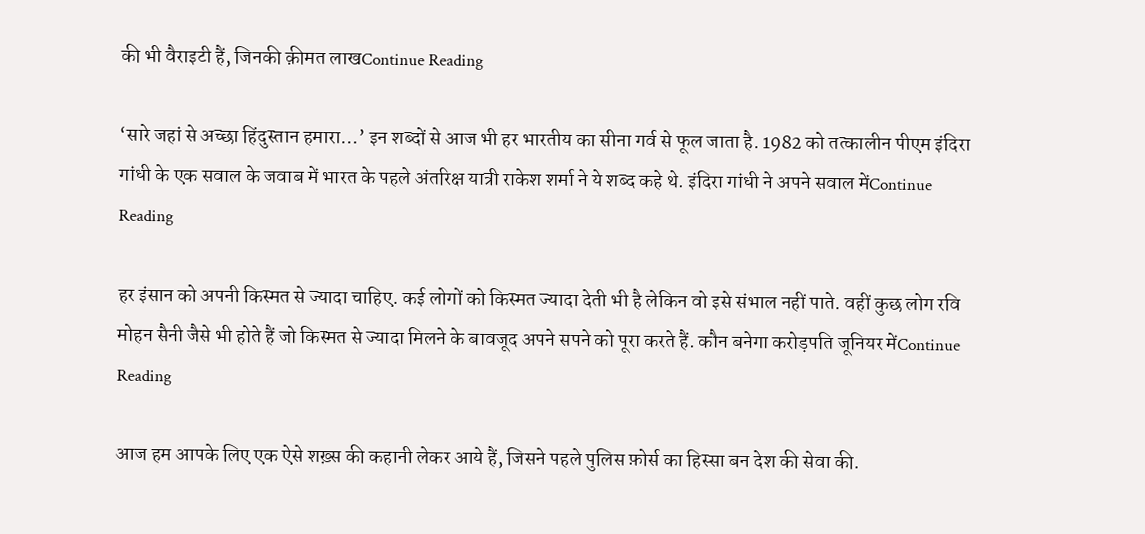की भी वैराइटी हैं, जिनकी क़ीमत लाखContinue Reading

‘सारे जहां से अच्छा हिंदुस्तान हमारा…’ इन शब्दों से आज भी हर भारतीय का सीना गर्व से फूल जाता है. 1982 को तत्कालीन पीएम इंदिरा गांधी के एक सवाल के जवाब में भारत के पहले अंतरिक्ष यात्री राकेश शर्मा ने ये शब्द कहे थे. इंदिरा गांधी ने अपने सवाल मेंContinue Reading

हर इंसान को अपनी किस्मत से ज्यादा चाहिए. कई लोगों को किस्मत ज्यादा देती भी है लेकिन वो इसे संभाल नहीं पाते. वहीं कुछ लोग रवि मोहन सैनी जैसे भी होते हैं जो किस्मत से ज्यादा मिलने के बावजूद अपने सपने को पूरा करते हैं. कौन बनेगा करोड़पति जूनियर मेंContinue Reading

आज हम आपके लिए एक ऐसे शख़्स की कहानी लेकर आये हैं, जिसने पहले पुलिस फ़ोर्स का हिस्सा बन देश की सेवा की.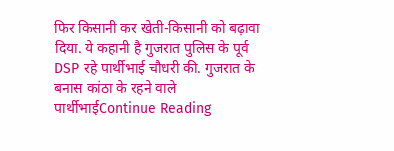फिर किसानी कर खेती-किसानी को बढ़ावा दिया. ये कहानी है गुजरात पुलिस के पूर्व DSP रहे पार्थीभाई चौधरी की. गुजरात के बनास कांठा के रहने वाले पार्थीभाईContinue Reading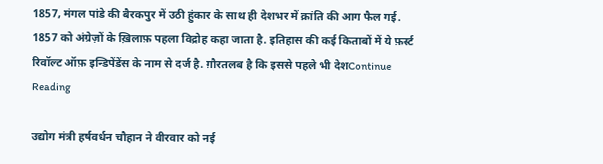1857, मंगल पांडे की बैरकपुर में उठी हुंकार के साथ ही देशभर में क्रांति की आग फैल गई. 1857 को अंग्रेज़ों के ख़िलाफ़ पहला विद्रोह कहा जाता है. इतिहास की कई किताबों में ये फ़र्स्ट रिवॉल्ट ऑफ़ इन्डिपेंडेंस के नाम से दर्ज है. ग़ौरतलब है कि इससे पहले भी देशContinue Reading

उद्योग मंत्री हर्षवर्धन चौहान ने वीरवार को नई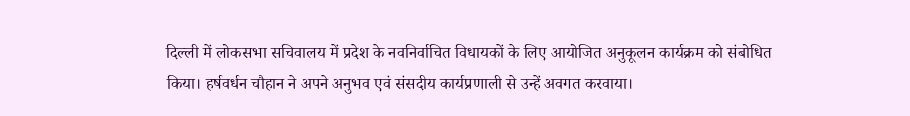दिल्ली में लोकसभा सचिवालय में प्रदेश के नवनिर्वाचित विधायकों के लिए आयोजित अनुकूलन कार्यक्रम को संबोधित किया। हर्षवर्धन चौहान ने अपने अनुभव एवं संसदीय कार्यप्रणाली से उन्हें अवगत करवाया।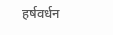हर्षवर्धन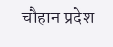चौहान प्रदेश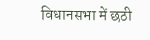विधानसभा में छठी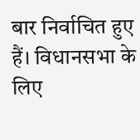बार निर्वाचित हुए हैं। विधानसभा के लिए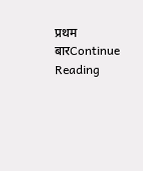प्रथम बारContinue Reading